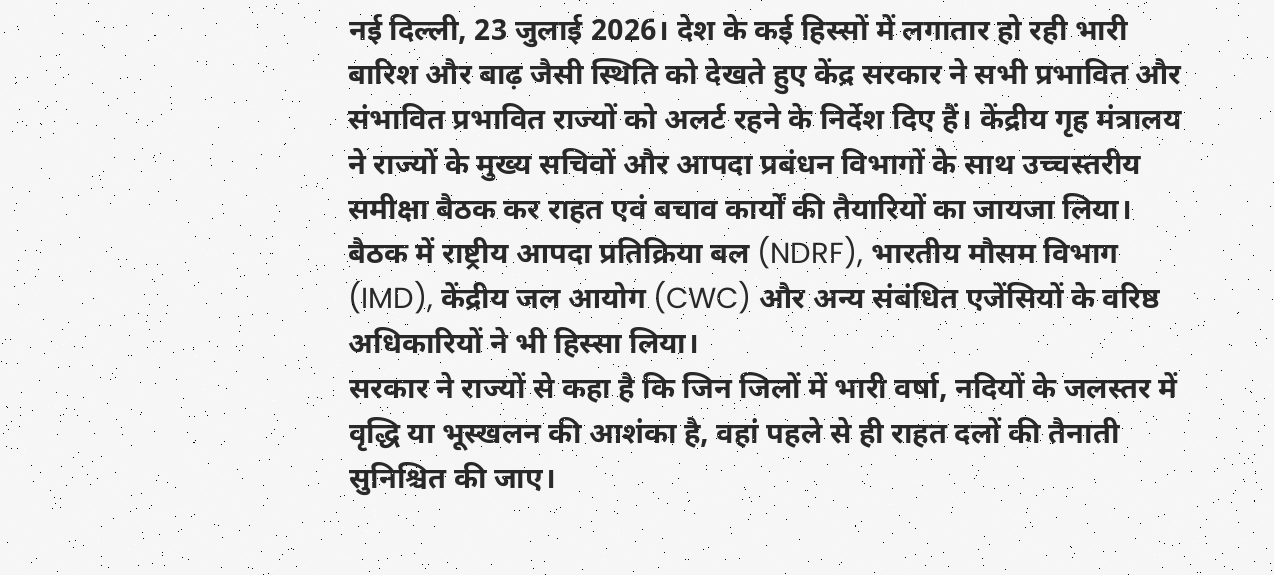नई दिल्ली, 23 जुलाई 2026। देश के कई हिस्सों में लगातार हो रही भारी बारिश और बाढ़ जैसी स्थिति को देखते हुए केंद्र सरकार ने सभी प्रभावित और संभावित प्रभावित राज्यों को अलर्ट रहने के निर्देश दिए हैं। केंद्रीय गृह मंत्रालय ने राज्यों के मुख्य सचिवों और आपदा प्रबंधन विभागों के साथ उच्चस्तरीय समीक्षा बैठक कर राहत एवं बचाव कार्यों की तैयारियों का जायजा लिया। बैठक में राष्ट्रीय आपदा प्रतिक्रिया बल (NDRF), भारतीय मौसम विभाग (IMD), केंद्रीय जल आयोग (CWC) और अन्य संबंधित एजेंसियों के वरिष्ठ अधिकारियों ने भी हिस्सा लिया।
सरकार ने राज्यों से कहा है कि जिन जिलों में भारी वर्षा, नदियों के जलस्तर में वृद्धि या भूस्खलन की आशंका है, वहां पहले से ही राहत दलों की तैनाती सुनिश्चित की जाए।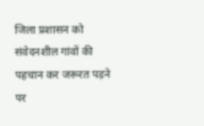जिला प्रशासन को संवेदनशील गांवों की पहचान कर जरूरत पड़ने पर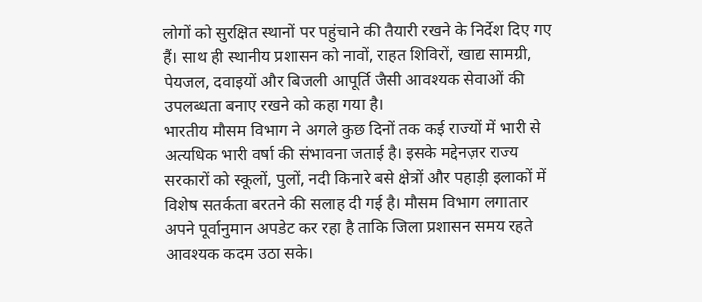लोगों को सुरक्षित स्थानों पर पहुंचाने की तैयारी रखने के निर्देश दिए गए हैं। साथ ही स्थानीय प्रशासन को नावों, राहत शिविरों, खाद्य सामग्री, पेयजल, दवाइयों और बिजली आपूर्ति जैसी आवश्यक सेवाओं की उपलब्धता बनाए रखने को कहा गया है।
भारतीय मौसम विभाग ने अगले कुछ दिनों तक कई राज्यों में भारी से अत्यधिक भारी वर्षा की संभावना जताई है। इसके मद्देनज़र राज्य सरकारों को स्कूलों, पुलों, नदी किनारे बसे क्षेत्रों और पहाड़ी इलाकों में विशेष सतर्कता बरतने की सलाह दी गई है। मौसम विभाग लगातार अपने पूर्वानुमान अपडेट कर रहा है ताकि जिला प्रशासन समय रहते आवश्यक कदम उठा सके।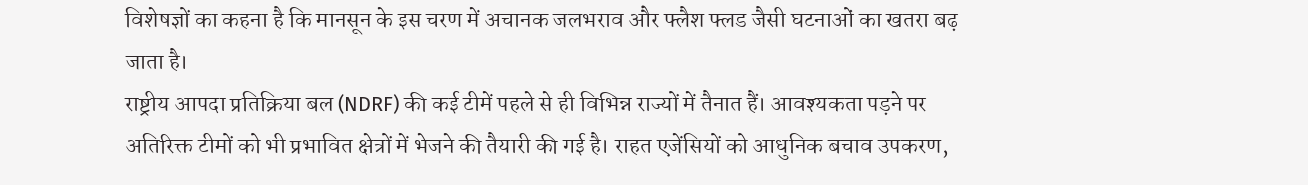विशेषज्ञों का कहना है कि मानसून के इस चरण में अचानक जलभराव और फ्लैश फ्लड जैसी घटनाओं का खतरा बढ़ जाता है।
राष्ट्रीय आपदा प्रतिक्रिया बल (NDRF) की कई टीमें पहले से ही विभिन्न राज्यों में तैनात हैं। आवश्यकता पड़ने पर अतिरिक्त टीमों को भी प्रभावित क्षेत्रों में भेजने की तैयारी की गई है। राहत एजेंसियों को आधुनिक बचाव उपकरण,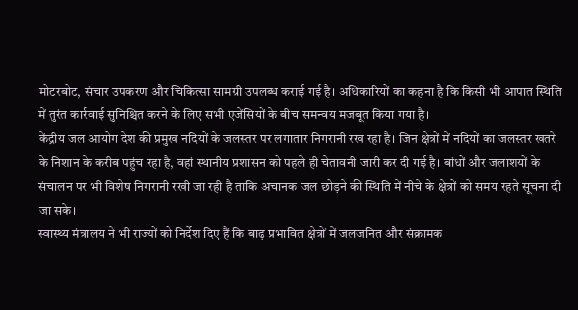मोटरबोट, संचार उपकरण और चिकित्सा सामग्री उपलब्ध कराई गई है। अधिकारियों का कहना है कि किसी भी आपात स्थिति में तुरंत कार्रवाई सुनिश्चित करने के लिए सभी एजेंसियों के बीच समन्वय मजबूत किया गया है।
केंद्रीय जल आयोग देश की प्रमुख नदियों के जलस्तर पर लगातार निगरानी रख रहा है। जिन क्षेत्रों में नदियों का जलस्तर खतरे के निशान के करीब पहुंच रहा है, वहां स्थानीय प्रशासन को पहले ही चेतावनी जारी कर दी गई है। बांधों और जलाशयों के संचालन पर भी विशेष निगरानी रखी जा रही है ताकि अचानक जल छोड़ने की स्थिति में नीचे के क्षेत्रों को समय रहते सूचना दी जा सके।
स्वास्थ्य मंत्रालय ने भी राज्यों को निर्देश दिए हैं कि बाढ़ प्रभावित क्षेत्रों में जलजनित और संक्रामक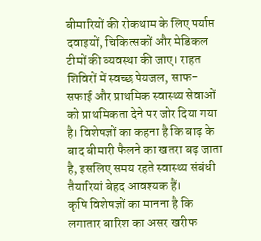बीमारियों की रोकथाम के लिए पर्याप्त दवाइयों, चिकित्सकों और मेडिकल टीमों की व्यवस्था की जाए। राहत शिविरों में स्वच्छ पेयजल, साफ-सफाई और प्राथमिक स्वास्थ्य सेवाओं को प्राथमिकता देने पर जोर दिया गया है। विशेषज्ञों का कहना है कि बाढ़ के बाद बीमारी फैलने का खतरा बढ़ जाता है, इसलिए समय रहते स्वास्थ्य संबंधी तैयारियां बेहद आवश्यक हैं।
कृषि विशेषज्ञों का मानना है कि लगातार बारिश का असर खरीफ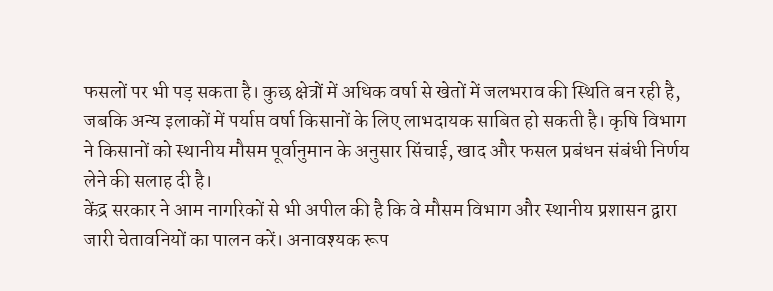फसलों पर भी पड़ सकता है। कुछ क्षेत्रों में अधिक वर्षा से खेतों में जलभराव की स्थिति बन रही है, जबकि अन्य इलाकों में पर्याप्त वर्षा किसानों के लिए लाभदायक साबित हो सकती है। कृषि विभाग ने किसानों को स्थानीय मौसम पूर्वानुमान के अनुसार सिंचाई, खाद और फसल प्रबंधन संबंधी निर्णय लेने की सलाह दी है।
केंद्र सरकार ने आम नागरिकों से भी अपील की है कि वे मौसम विभाग और स्थानीय प्रशासन द्वारा जारी चेतावनियों का पालन करें। अनावश्यक रूप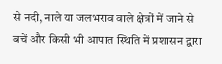से नदी, नाले या जलभराव वाले क्षेत्रों में जाने से बचें और किसी भी आपात स्थिति में प्रशासन द्वारा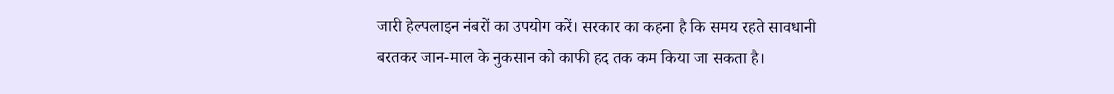जारी हेल्पलाइन नंबरों का उपयोग करें। सरकार का कहना है कि समय रहते सावधानी बरतकर जान-माल के नुकसान को काफी हद तक कम किया जा सकता है।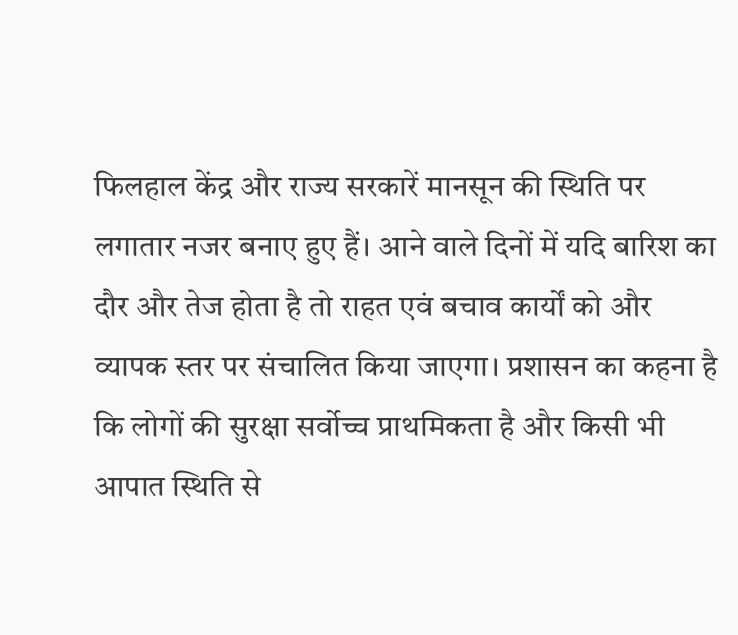फिलहाल केंद्र और राज्य सरकारें मानसून की स्थिति पर लगातार नजर बनाए हुए हैं। आने वाले दिनों में यदि बारिश का दौर और तेज होता है तो राहत एवं बचाव कार्यों को और व्यापक स्तर पर संचालित किया जाएगा। प्रशासन का कहना है कि लोगों की सुरक्षा सर्वोच्च प्राथमिकता है और किसी भी आपात स्थिति से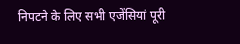निपटने के लिए सभी एजेंसियां पूरी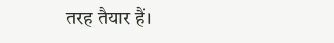तरह तैयार हैं।